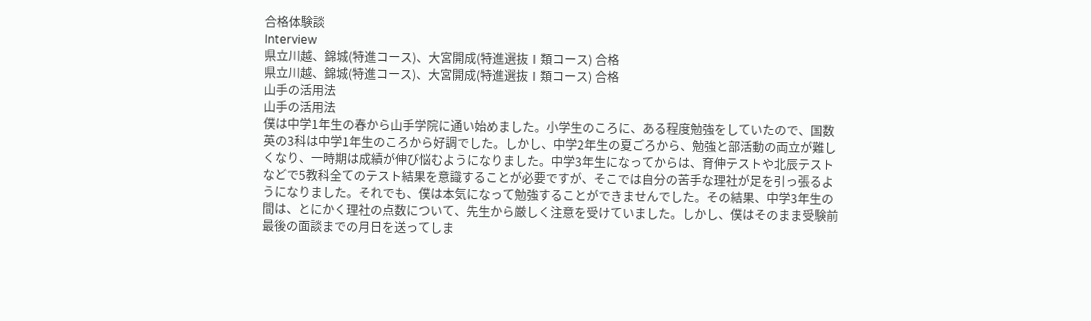合格体験談
Interview
県立川越、錦城(特進コース)、大宮開成(特進選抜Ⅰ類コース) 合格
県立川越、錦城(特進コース)、大宮開成(特進選抜Ⅰ類コース) 合格
山手の活用法
山手の活用法
僕は中学1年生の春から山手学院に通い始めました。小学生のころに、ある程度勉強をしていたので、国数英の3科は中学1年生のころから好調でした。しかし、中学2年生の夏ごろから、勉強と部活動の両立が難しくなり、一時期は成績が伸び悩むようになりました。中学3年生になってからは、育伸テストや北辰テストなどで5教科全てのテスト結果を意識することが必要ですが、そこでは自分の苦手な理社が足を引っ張るようになりました。それでも、僕は本気になって勉強することができませんでした。その結果、中学3年生の間は、とにかく理社の点数について、先生から厳しく注意を受けていました。しかし、僕はそのまま受験前最後の面談までの月日を送ってしま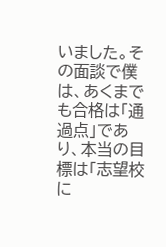いました。その面談で僕は、あくまでも合格は「通過点」であり、本当の目標は「志望校に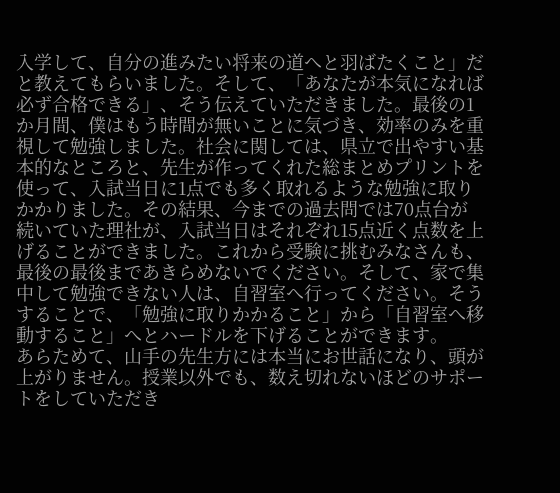入学して、自分の進みたい将来の道へと羽ばたくこと」だと教えてもらいました。そして、「あなたが本気になれば必ず合格できる」、そう伝えていただきました。最後の1か月間、僕はもう時間が無いことに気づき、効率のみを重視して勉強しました。社会に関しては、県立で出やすい基本的なところと、先生が作ってくれた総まとめプリントを使って、入試当日に1点でも多く取れるような勉強に取りかかりました。その結果、今までの過去問では70点台が続いていた理社が、入試当日はそれぞれ15点近く点数を上げることができました。これから受験に挑むみなさんも、最後の最後まであきらめないでください。そして、家で集中して勉強できない人は、自習室へ行ってください。そうすることで、「勉強に取りかかること」から「自習室へ移動すること」へとハードルを下げることができます。
あらためて、山手の先生方には本当にお世話になり、頭が上がりません。授業以外でも、数え切れないほどのサポートをしていただき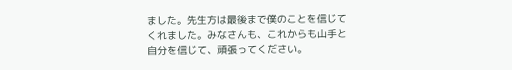ました。先生方は最後まで僕のことを信じてくれました。みなさんも、これからも山手と自分を信じて、頑張ってください。